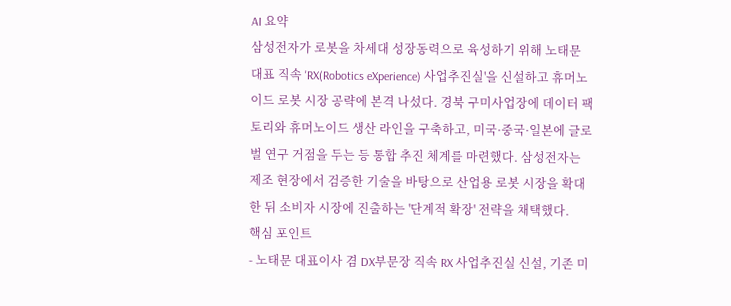AI 요약
삼성전자가 로봇을 차세대 성장동력으로 육성하기 위해 노태문 대표 직속 'RX(Robotics eXperience) 사업추진실'을 신설하고 휴머노이드 로봇 시장 공략에 본격 나섰다. 경북 구미사업장에 데이터 팩토리와 휴머노이드 생산 라인을 구축하고, 미국·중국·일본에 글로벌 연구 거점을 두는 등 통합 추진 체계를 마련했다. 삼성전자는 제조 현장에서 검증한 기술을 바탕으로 산업용 로봇 시장을 확대한 뒤 소비자 시장에 진출하는 '단계적 확장' 전략을 채택했다.
핵심 포인트
- 노태문 대표이사 겸 DX부문장 직속 RX 사업추진실 신설, 기존 미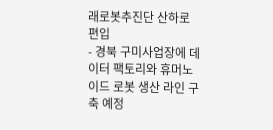래로봇추진단 산하로 편입
- 경북 구미사업장에 데이터 팩토리와 휴머노이드 로봇 생산 라인 구축 예정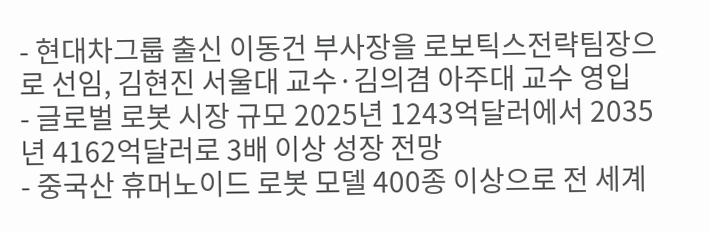- 현대차그룹 출신 이동건 부사장을 로보틱스전략팀장으로 선임, 김현진 서울대 교수·김의겸 아주대 교수 영입
- 글로벌 로봇 시장 규모 2025년 1243억달러에서 2035년 4162억달러로 3배 이상 성장 전망
- 중국산 휴머노이드 로봇 모델 400종 이상으로 전 세계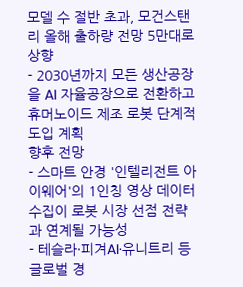모델 수 절반 초과, 모건스탠리 올해 출하량 전망 5만대로 상향
- 2030년까지 모든 생산공장을 AI 자율공장으로 전환하고 휴머노이드 제조 로봇 단계적 도입 계획
향후 전망
- 스마트 안경 '인텔리전트 아이웨어'의 1인칭 영상 데이터 수집이 로봇 시장 선점 전략과 연계될 가능성
- 테슬라·피겨AI·유니트리 등 글로벌 경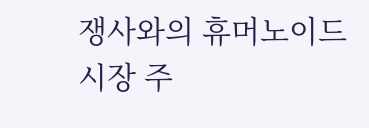쟁사와의 휴머노이드 시장 주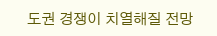도권 경쟁이 치열해질 전망